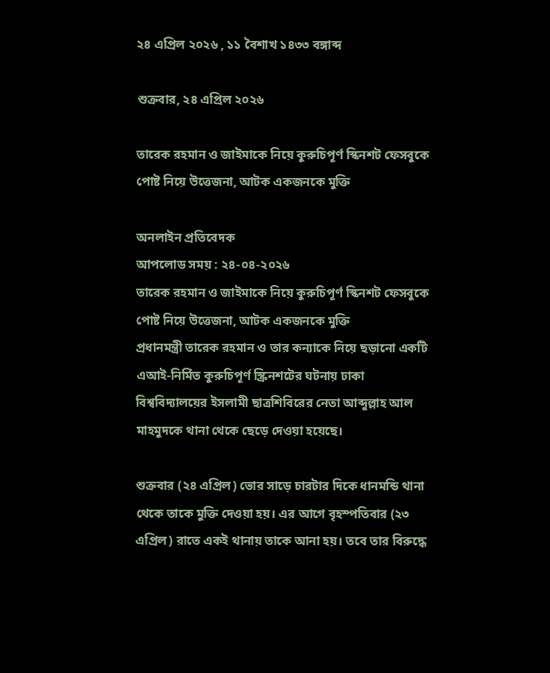২৪ এপ্রিল ২০২৬ , ১১ বৈশাখ ১৪৩৩ বঙ্গাব্দ

শুক্রবার, ২৪ এপ্রিল ২০২৬

তারেক রহমান ও জাইমাকে নিয়ে কুরুচিপূর্ণ স্কিনশট ফেসবুকে পোষ্ট নিয়ে উত্তেজনা, আটক একজনকে মুক্তি

অনলাইন প্রতিবেদক
আপলোড সময় : ২৪-০৪-২০২৬
তারেক রহমান ও জাইমাকে নিয়ে কুরুচিপূর্ণ স্কিনশট ফেসবুকে পোষ্ট নিয়ে উত্তেজনা, আটক একজনকে মুক্তি
প্রধানমন্ত্রী তারেক রহমান ও তার কন্যাকে নিয়ে ছড়ানো একটি এআই-নির্মিত কুরুচিপূর্ণ স্ক্রিনশটের ঘটনায় ঢাকা বিশ্ববিদ্যালয়ের ইসলামী ছাত্রশিবিরের নেতা আব্দুল্লাহ আল মাহমুদকে থানা থেকে ছেড়ে দেওয়া হয়েছে।

শুক্রবার (২৪ এপ্রিল) ভোর সাড়ে চারটার দিকে ধানমন্ডি থানা থেকে তাকে মুক্তি দেওয়া হয়। এর আগে বৃহস্পতিবার (২৩ এপ্রিল) রাতে একই থানায় তাকে আনা হয়। তবে তার বিরুদ্ধে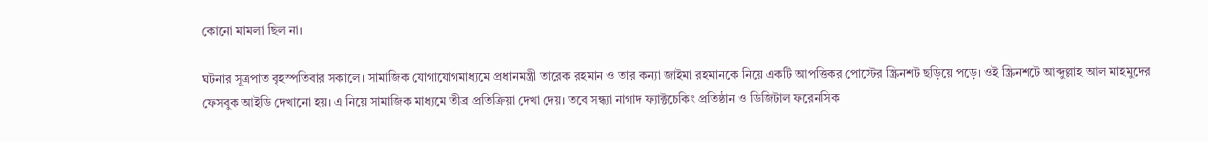কোনো মামলা ছিল না।

ঘটনার সূত্রপাত বৃহস্পতিবার সকালে। সামাজিক যোগাযোগমাধ্যমে প্রধানমন্ত্রী তারেক রহমান ও তার কন্যা জাইমা রহমানকে নিয়ে একটি আপত্তিকর পোস্টের স্ক্রিনশট ছড়িয়ে পড়ে। ওই স্ক্রিনশটে আব্দুল্লাহ আল মাহমুদের ফেসবুক আইডি দেখানো হয়। এ নিয়ে সামাজিক মাধ্যমে তীব্র প্রতিক্রিয়া দেখা দেয়। তবে সন্ধ্যা নাগাদ ফ্যাক্টচেকিং প্রতিষ্ঠান ও ডিজিটাল ফরেনসিক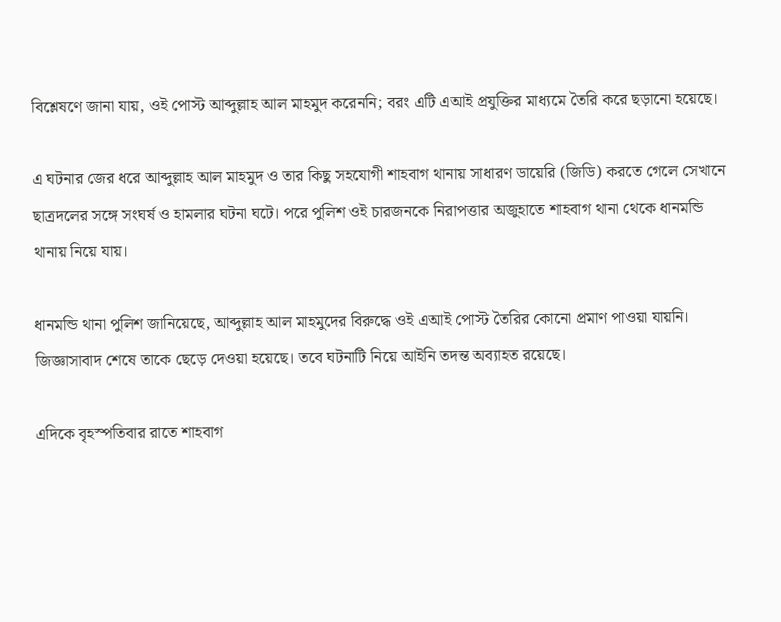বিশ্লেষণে জানা যায়, ওই পোস্ট আব্দুল্লাহ আল মাহমুদ করেননি; বরং এটি এআই প্রযুক্তির মাধ্যমে তৈরি করে ছড়ানো হয়েছে।

এ ঘটনার জের ধরে আব্দুল্লাহ আল মাহমুদ ও তার কিছু সহযোগী শাহবাগ থানায় সাধারণ ডায়েরি (জিডি) করতে গেলে সেখানে ছাত্রদলের সঙ্গে সংঘর্ষ ও হামলার ঘটনা ঘটে। পরে পুলিশ ওই চারজনকে নিরাপত্তার অজুহাতে শাহবাগ থানা থেকে ধানমন্ডি থানায় নিয়ে যায়।

ধানমন্ডি থানা পুলিশ জানিয়েছে, আব্দুল্লাহ আল মাহমুদের বিরুদ্ধে ওই এআই পোস্ট তৈরির কোনো প্রমাণ পাওয়া যায়নি। জিজ্ঞাসাবাদ শেষে তাকে ছেড়ে দেওয়া হয়েছে। তবে ঘটনাটি নিয়ে আইনি তদন্ত অব্যাহত রয়েছে।

এদিকে বৃহস্পতিবার রাতে শাহবাগ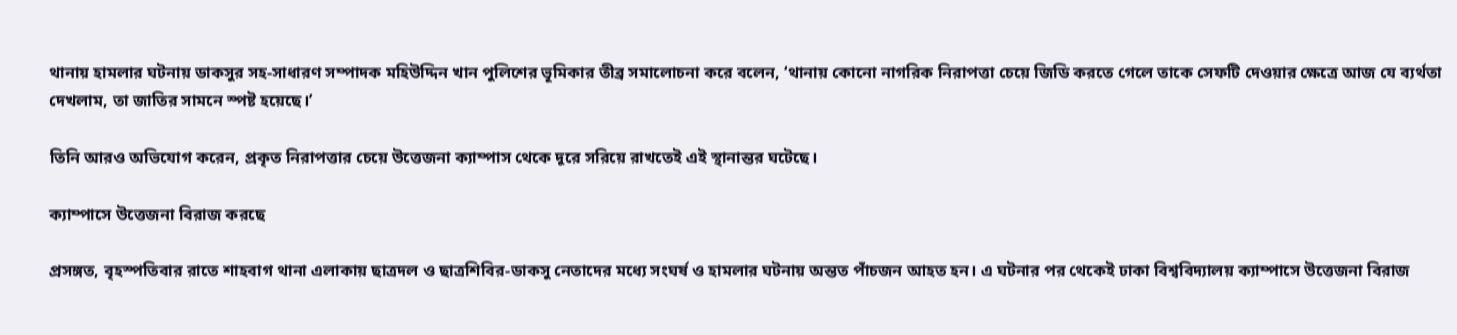থানায় হামলার ঘটনায় ডাকসুর সহ-সাধারণ সম্পাদক মহিউদ্দিন খান পুলিশের ভূমিকার তীব্র সমালোচনা করে বলেন, ‘থানায় কোনো নাগরিক নিরাপত্তা চেয়ে জিডি করতে গেলে তাকে সেফটি দেওয়ার ক্ষেত্রে আজ যে ব্যর্থতা দেখলাম, তা জাতির সামনে স্পষ্ট হয়েছে।’

তিনি আরও অভিযোগ করেন, প্রকৃত নিরাপত্তার চেয়ে উত্তেজনা ক্যাম্পাস থেকে দূরে সরিয়ে রাখতেই এই স্থানান্তর ঘটেছে।

ক্যাম্পাসে উত্তেজনা বিরাজ করছে

প্রসঙ্গত, বৃহস্পতিবার রাতে শাহবাগ থানা এলাকায় ছাত্রদল ও ছাত্রশিবির-ডাকসু নেতাদের মধ্যে সংঘর্ষ ও হামলার ঘটনায় অন্তত পাঁচজন আহত হন। এ ঘটনার পর থেকেই ঢাকা বিশ্ববিদ্যালয় ক্যাম্পাসে উত্তেজনা বিরাজ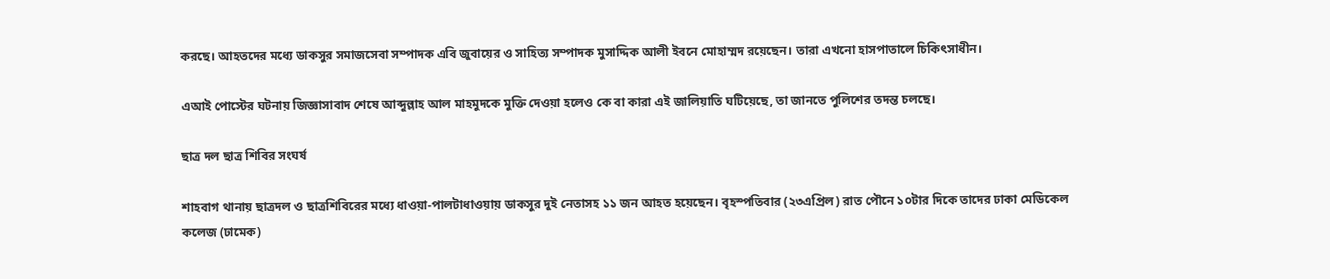করছে। আহতদের মধ্যে ডাকসুর সমাজসেবা সম্পাদক এবি জুবায়ের ও সাহিত্য সম্পাদক মুসাদ্দিক আলী ইবনে মোহাম্মদ রয়েছেন। তারা এখনো হাসপাতালে চিকিৎসাধীন।

এআই পোস্টের ঘটনায় জিজ্ঞাসাবাদ শেষে আব্দুল্লাহ আল মাহমুদকে মুক্তি দেওয়া হলেও কে বা কারা এই জালিয়াতি ঘটিয়েছে, তা জানতে পুলিশের তদন্ত চলছে।

ছাত্র দল ছাত্র শিবির সংঘর্ষ

শাহবাগ থানায় ছাত্রদল ও ছাত্রশিবিরের মধ্যে ধাওয়া-পালটাধাওয়ায় ডাকসুর দুই নেতাসহ ১১ জন আহত হয়েছেন। বৃহস্পতিবার (২৩এপ্রিল) রাত পৌনে ১০টার দিকে তাদের ঢাকা মেডিকেল কলেজ (ঢামেক)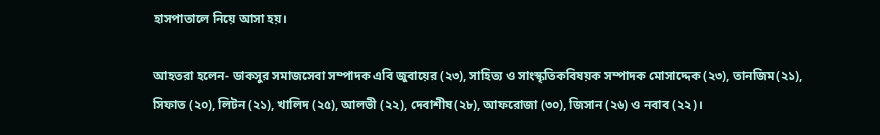হাসপাতালে নিয়ে আসা হয়।

আহতরা হলেন- ডাকসুর সমাজসেবা সম্পাদক এবি জুবায়ের (২৩), সাহিত্য ও সাংস্কৃতিকবিষয়ক সম্পাদক মোসাদ্দেক (২৩), তানজিম(২১), সিফাত (২০), লিটন (২১), খালিদ (২৫), আলভী (২২), দেবাশীষ(২৮), আফরোজা (৩০), জিসান (২৬) ও নবাব (২২)।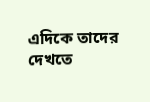এদিকে তাদের দেখতে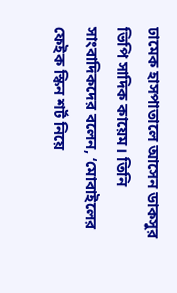ঢামেক হাসপাতালে আসেন ডাকসুর ভিপি সাদিক কায়েম। তিনি সাংবাদিকদের বলেন, ‘মোবাইলের ফেইক স্কিন শর্ট নিয়ে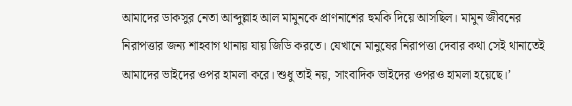আমাদের ডাকসুর নেতা আব্দুল্লাহ আল মামুনকে প্রাণনাশের হুমকি দিয়ে আসছিল। মামুন জীবনের নিরাপত্তার জন্য শাহবাগ থানায় যায় জিডি করতে। যেখানে মানুষের নিরাপত্তা দেবার কথা সেই থানাতেই আমাদের ভাইদের ওপর হামলা করে। শুধু তাই নয়, সাংবাদিক ভাইদের ওপরও হামলা হয়েছে।’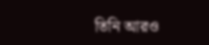তিনি আরও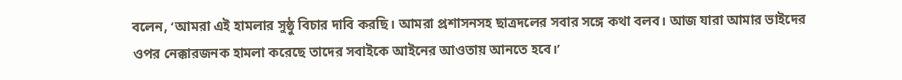বলেন, ‘আমরা এই হামলার সুষ্ঠু বিচার দাবি করছি। আমরা প্রশাসনসহ ছাত্রদলের সবার সঙ্গে কথা বলব। আজ যারা আমার ভাইদের ওপর নেক্কারজনক হামলা করেছে তাদের সবাইকে আইনের আওতায় আনতে হবে।’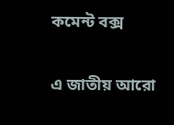কমেন্ট বক্স

এ জাতীয় আরো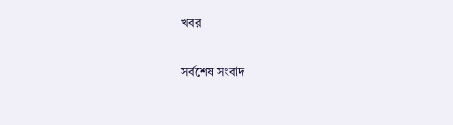খবর

সর্বশেষ সংবাদ